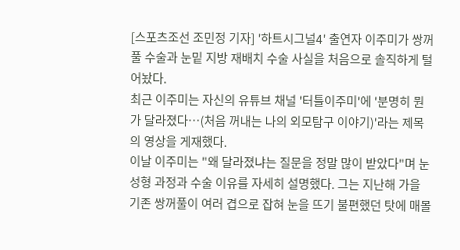[스포츠조선 조민정 기자] '하트시그널4' 출연자 이주미가 쌍꺼풀 수술과 눈밑 지방 재배치 수술 사실을 처음으로 솔직하게 털어놨다.
최근 이주미는 자신의 유튜브 채널 '터틀이주미'에 '분명히 뭔가 달라졌다…(처음 꺼내는 나의 외모탐구 이야기)'라는 제목의 영상을 게재했다.
이날 이주미는 "왜 달라졌냐는 질문을 정말 많이 받았다"며 눈 성형 과정과 수술 이유를 자세히 설명했다. 그는 지난해 가을 기존 쌍꺼풀이 여러 겹으로 잡혀 눈을 뜨기 불편했던 탓에 매몰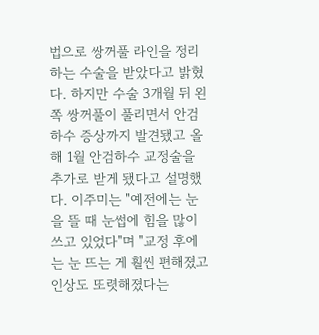법으로 쌍꺼풀 라인을 정리하는 수술을 받았다고 밝혔다. 하지만 수술 3개월 뒤 왼쪽 쌍꺼풀이 풀리면서 안검하수 증상까지 발견됐고 올해 1월 안검하수 교정술을 추가로 받게 됐다고 설명했다. 이주미는 "예전에는 눈을 뜰 때 눈썹에 힘을 많이 쓰고 있었다"며 "교정 후에는 눈 뜨는 게 훨씬 편해졌고 인상도 또렷해졌다는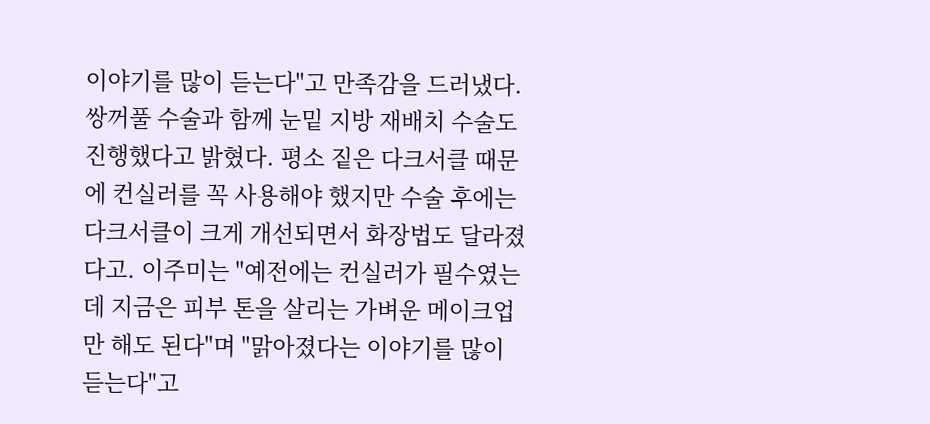이야기를 많이 듣는다"고 만족감을 드러냈다.
쌍꺼풀 수술과 함께 눈밑 지방 재배치 수술도 진행했다고 밝혔다. 평소 짙은 다크서클 때문에 컨실러를 꼭 사용해야 했지만 수술 후에는 다크서클이 크게 개선되면서 화장법도 달라졌다고. 이주미는 "예전에는 컨실러가 필수였는데 지금은 피부 톤을 살리는 가벼운 메이크업만 해도 된다"며 "맑아졌다는 이야기를 많이 듣는다"고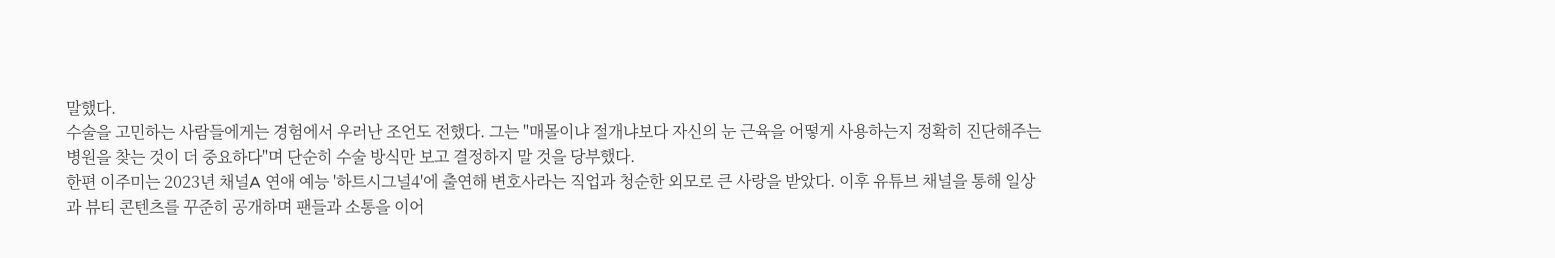말했다.
수술을 고민하는 사람들에게는 경험에서 우러난 조언도 전했다. 그는 "매몰이냐 절개냐보다 자신의 눈 근육을 어떻게 사용하는지 정확히 진단해주는 병원을 찾는 것이 더 중요하다"며 단순히 수술 방식만 보고 결정하지 말 것을 당부했다.
한편 이주미는 2023년 채널A 연애 예능 '하트시그널4'에 출연해 변호사라는 직업과 청순한 외모로 큰 사랑을 받았다. 이후 유튜브 채널을 통해 일상과 뷰티 콘텐츠를 꾸준히 공개하며 팬들과 소통을 이어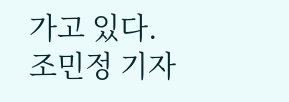가고 있다.
조민정 기자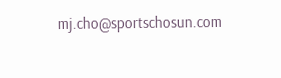mj.cho@sportschosun.com